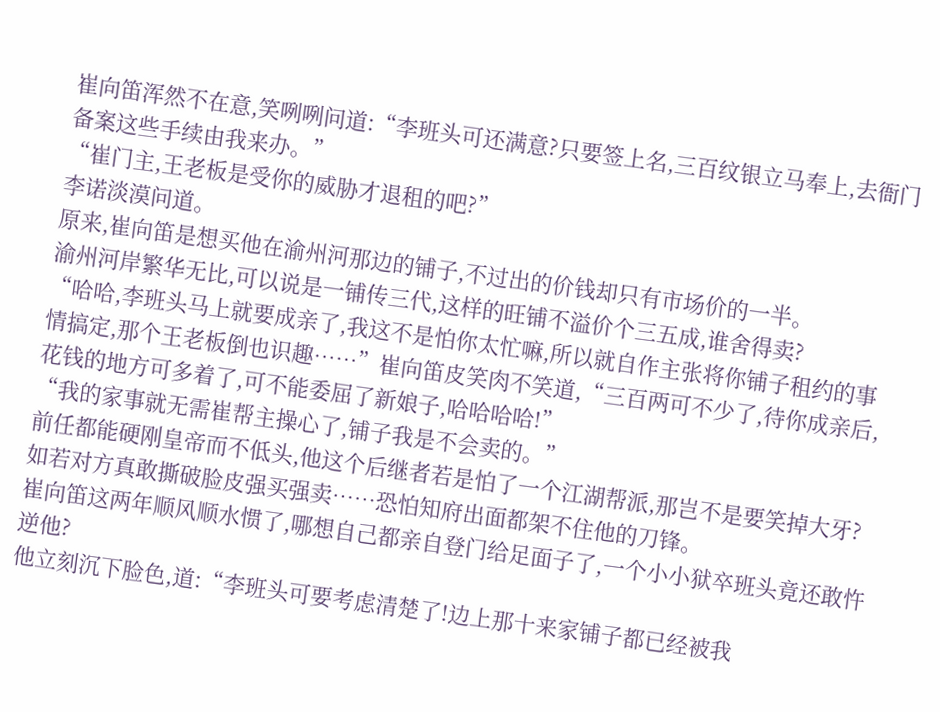崔向笛浑然不在意,笑咧咧问道:“李班头可还满意?只要签上名,三百纹银立马奉上,去衙门备案这些手续由我来办。”
“崔门主,王老板是受你的威胁才退租的吧?”
李诺淡漠问道。
原来,崔向笛是想买他在渝州河那边的铺子,不过出的价钱却只有市场价的一半。
渝州河岸繁华无比,可以说是一铺传三代,这样的旺铺不溢价个三五成,谁舍得卖?
“哈哈,李班头马上就要成亲了,我这不是怕你太忙嘛,所以就自作主张将你铺子租约的事情搞定,那个王老板倒也识趣……”崔向笛皮笑肉不笑道,“三百两可不少了,待你成亲后,花钱的地方可多着了,可不能委屈了新娘子,哈哈哈哈!”
“我的家事就无需崔帮主操心了,铺子我是不会卖的。”
前任都能硬刚皇帝而不低头,他这个后继者若是怕了一个江湖帮派,那岂不是要笑掉大牙?
如若对方真敢撕破脸皮强买强卖……恐怕知府出面都架不住他的刀锋。
崔向笛这两年顺风顺水惯了,哪想自己都亲自登门给足面子了,一个小小狱卒班头竟还敢忤逆他?
他立刻沉下脸色,道:“李班头可要考虑清楚了!边上那十来家铺子都已经被我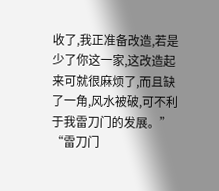收了,我正准备改造,若是少了你这一家,这改造起来可就很麻烦了,而且缺了一角,风水被破,可不利于我雷刀门的发展。”
“雷刀门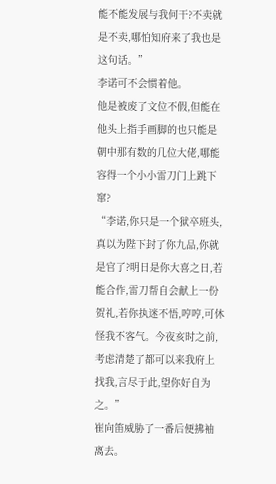能不能发展与我何干?不卖就是不卖,哪怕知府来了我也是这句话。”
李诺可不会惯着他。
他是被废了文位不假,但能在他头上指手画脚的也只能是朝中那有数的几位大佬,哪能容得一个小小雷刀门上跳下窜?
“李诺,你只是一个狱卒班头,真以为陛下封了你九品,你就是官了?明日是你大喜之日,若能合作,雷刀帮自会献上一份贺礼,若你执迷不悟,哼哼,可休怪我不客气。今夜亥时之前,考虑清楚了都可以来我府上找我,言尽于此,望你好自为之。”
崔向笛威胁了一番后便拂袖离去。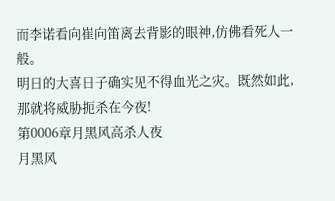而李诺看向崔向笛离去背影的眼神,仿佛看死人一般。
明日的大喜日子确实见不得血光之灾。既然如此,那就将威胁扼杀在今夜!
第0006章月黑风高杀人夜
月黑风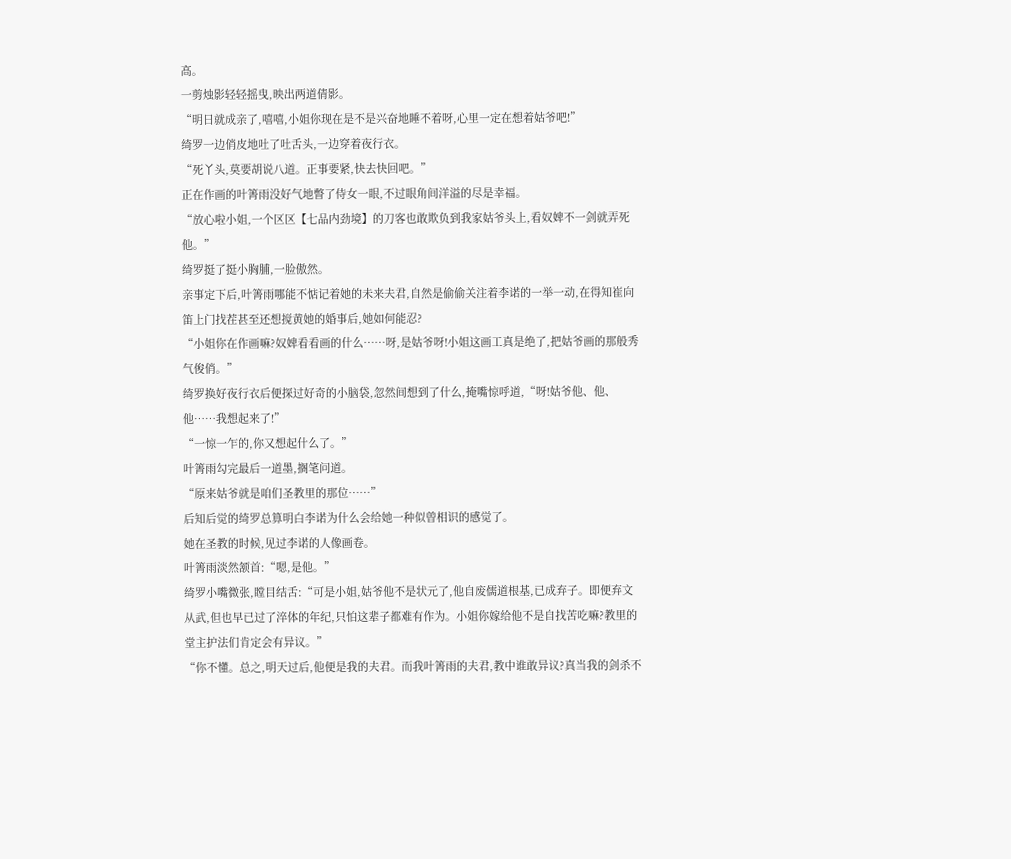高。
一剪烛影轻轻摇曳,映出两道倩影。
“明日就成亲了,嘻嘻,小姐你现在是不是兴奋地睡不着呀,心里一定在想着姑爷吧!”
绮罗一边俏皮地吐了吐舌头,一边穿着夜行衣。
“死丫头,莫要胡说八道。正事要紧,快去快回吧。”
正在作画的叶箐雨没好气地瞥了侍女一眼,不过眼角间洋溢的尽是幸福。
“放心啦小姐,一个区区【七品内劲境】的刀客也敢欺负到我家姑爷头上,看奴婢不一剑就弄死他。”
绮罗挺了挺小胸脯,一脸傲然。
亲事定下后,叶箐雨哪能不惦记着她的未来夫君,自然是偷偷关注着李诺的一举一动,在得知崔向笛上门找茬甚至还想搅黄她的婚事后,她如何能忍?
“小姐你在作画嘛?奴婢看看画的什么……呀,是姑爷呀!小姐这画工真是绝了,把姑爷画的那般秀气俊俏。”
绮罗换好夜行衣后便探过好奇的小脑袋,忽然间想到了什么,掩嘴惊呼道,“呀!姑爷他、他、他……我想起来了!”
“一惊一乍的,你又想起什么了。”
叶箐雨勾完最后一道墨,搁笔问道。
“原来姑爷就是咱们圣教里的那位……”
后知后觉的绮罗总算明白李诺为什么会给她一种似曾相识的感觉了。
她在圣教的时候,见过李诺的人像画卷。
叶箐雨淡然颔首:“嗯,是他。”
绮罗小嘴微张,瞠目结舌:“可是小姐,姑爷他不是状元了,他自废儒道根基,已成弃子。即便弃文从武,但也早已过了淬体的年纪,只怕这辈子都难有作为。小姐你嫁给他不是自找苦吃嘛?教里的堂主护法们肯定会有异议。”
“你不懂。总之,明天过后,他便是我的夫君。而我叶箐雨的夫君,教中谁敢异议?真当我的剑杀不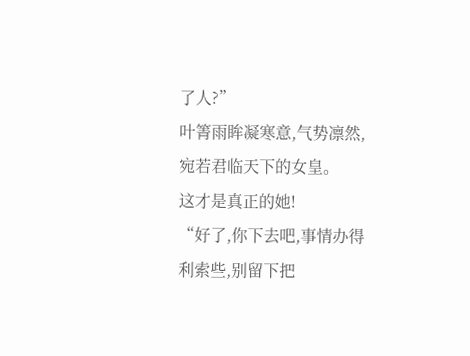了人?”
叶箐雨眸凝寒意,气势凛然,宛若君临天下的女皇。
这才是真正的她!
“好了,你下去吧,事情办得利索些,别留下把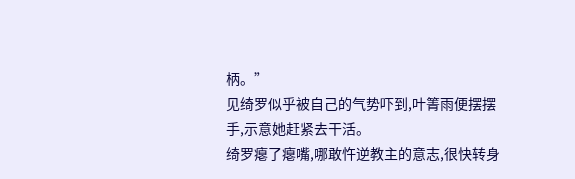柄。”
见绮罗似乎被自己的气势吓到,叶箐雨便摆摆手,示意她赶紧去干活。
绮罗瘪了瘪嘴,哪敢忤逆教主的意志,很快转身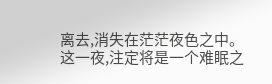离去,消失在茫茫夜色之中。
这一夜,注定将是一个难眠之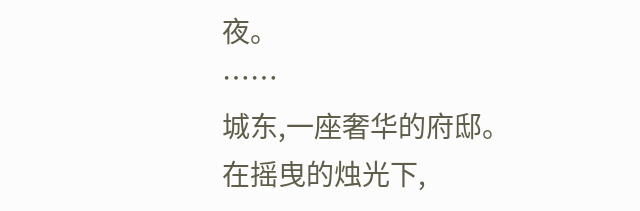夜。
……
城东,一座奢华的府邸。
在摇曳的烛光下,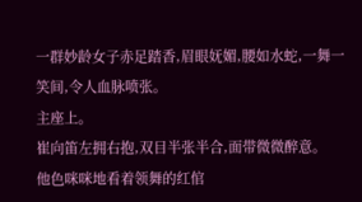一群妙龄女子赤足踏香,眉眼妩媚,腰如水蛇,一舞一笑间,令人血脉喷张。
主座上。
崔向笛左拥右抱,双目半张半合,面带微微醉意。
他色咪咪地看着领舞的红倌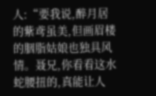人:“要我说,醉月居的紫鸢虽美,但画眉楼的胭脂姑娘也独具风情。聂兄,你看看这水蛇腰扭的,真能让人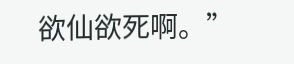欲仙欲死啊。”